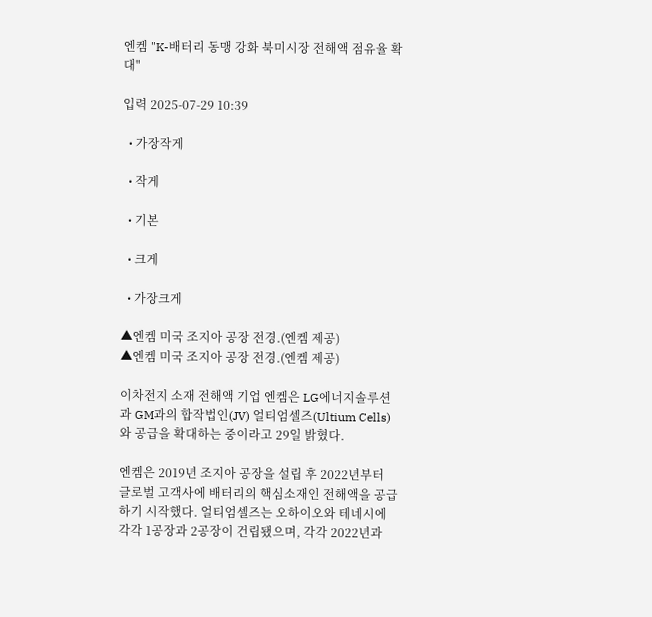엔켐 "K-배터리 동맹 강화 북미시장 전해액 점유율 확대"

입력 2025-07-29 10:39

  • 가장작게

  • 작게

  • 기본

  • 크게

  • 가장크게

▲엔켐 미국 조지아 공장 전경.(엔켐 제공)
▲엔켐 미국 조지아 공장 전경.(엔켐 제공)

이차전지 소재 전해액 기업 엔켐은 LG에너지솔루션과 GM과의 합작법인(JV) 얼티엄셀즈(Ultium Cells)와 공급을 확대하는 중이라고 29일 밝혔다.

엔켐은 2019년 조지아 공장을 설립 후 2022년부터 글로벌 고객사에 배터리의 핵심소재인 전해액을 공급하기 시작했다. 얼티엄셀즈는 오하이오와 테네시에 각각 1공장과 2공장이 건립됐으며, 각각 2022년과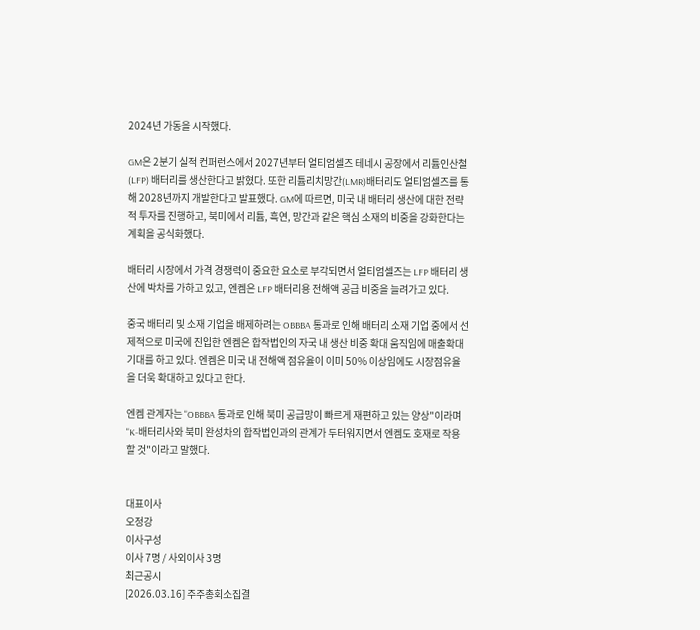2024년 가동을 시작했다.

GM은 2분기 실적 컨퍼런스에서 2027년부터 얼티엄셀즈 테네시 공장에서 리튬인산철(LFP) 배터리를 생산한다고 밝혔다. 또한 리튬리치망간(LMR)배터리도 얼티엄셀즈를 통해 2028년까지 개발한다고 발표했다. GM에 따르면, 미국 내 배터리 생산에 대한 전략적 투자를 진행하고, 북미에서 리튬, 흑연, 망간과 같은 핵심 소재의 비중을 강화한다는 계획을 공식화했다.

배터리 시장에서 가격 경쟁력이 중요한 요소로 부각되면서 얼티엄셀즈는 LFP 배터리 생산에 박차를 가하고 있고, 엔켐은 LFP 배터리용 전해액 공급 비중을 늘려가고 있다.

중국 배터리 및 소재 기업을 배제하려는 OBBBA 통과로 인해 배터리 소재 기업 중에서 선제적으로 미국에 진입한 엔켐은 합작법인의 자국 내 생산 비중 확대 움직임에 매출확대 기대를 하고 있다. 엔켐은 미국 내 전해액 점유율이 이미 50% 이상임에도 시장점유율을 더욱 확대하고 있다고 한다.

엔켐 관계자는 "OBBBA 통과로 인해 북미 공급망이 빠르게 재편하고 있는 양상"이라며 "K-배터리사와 북미 완성차의 합작법인과의 관계가 두터워지면서 엔켐도 호재로 작용할 것"이라고 말했다.


대표이사
오정강
이사구성
이사 7명 / 사외이사 3명
최근공시
[2026.03.16] 주주총회소집결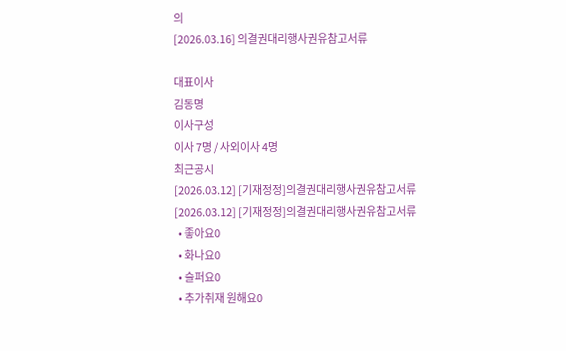의
[2026.03.16] 의결권대리행사권유참고서류

대표이사
김동명
이사구성
이사 7명 / 사외이사 4명
최근공시
[2026.03.12] [기재정정]의결권대리행사권유참고서류
[2026.03.12] [기재정정]의결권대리행사권유참고서류
  • 좋아요0
  • 화나요0
  • 슬퍼요0
  • 추가취재 원해요0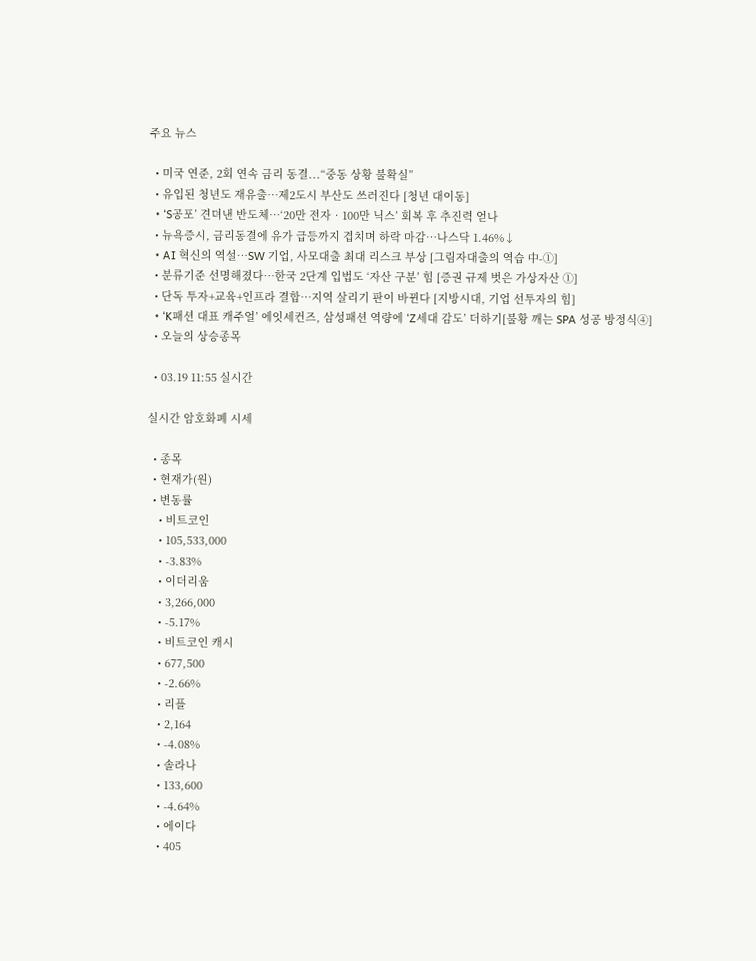주요 뉴스

  • 미국 연준, 2회 연속 금리 동결...“중동 상황 불확실”
  • 유입된 청년도 재유출…제2도시 부산도 쓰러진다 [청년 대이동]
  • ‘S공포’ 견뎌낸 반도체…‘20만 전자‧100만 닉스’ 회복 후 추진력 얻나
  • 뉴욕증시, 금리동결에 유가 급등까지 겹치며 하락 마감…나스닥 1.46%↓
  • AI 혁신의 역설…SW 기업, 사모대출 최대 리스크 부상 [그림자대출의 역습 中-①]
  • 분류기준 선명해졌다…한국 2단계 입법도 ‘자산 구분’ 힘 [증권 규제 벗은 가상자산 ①]
  • 단독 투자+교육+인프라 결합⋯지역 살리기 판이 바뀐다 [지방시대, 기업 선투자의 힘]
  • ‘K패션 대표 캐주얼’ 에잇세컨즈, 삼성패션 역량에 ‘Z세대 감도’ 더하기[불황 깨는 SPA 성공 방정식④]
  • 오늘의 상승종목

  • 03.19 11:55 실시간

실시간 암호화폐 시세

  • 종목
  • 현재가(원)
  • 변동률
    • 비트코인
    • 105,533,000
    • -3.83%
    • 이더리움
    • 3,266,000
    • -5.17%
    • 비트코인 캐시
    • 677,500
    • -2.66%
    • 리플
    • 2,164
    • -4.08%
    • 솔라나
    • 133,600
    • -4.64%
    • 에이다
    • 405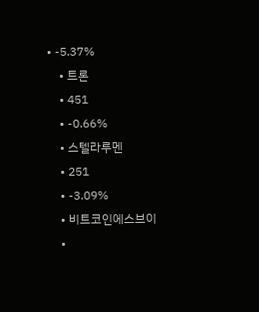• -5.37%
    • 트론
    • 451
    • -0.66%
    • 스텔라루멘
    • 251
    • -3.09%
    • 비트코인에스브이
    •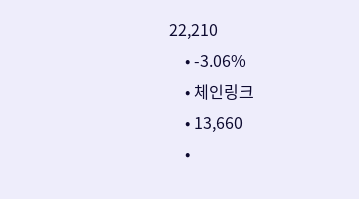22,210
    • -3.06%
    • 체인링크
    • 13,660
    •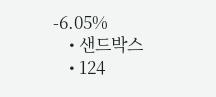-6.05%
    • 샌드박스
    • 124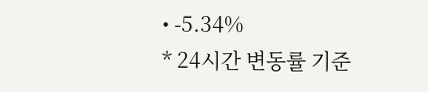• -5.34%
* 24시간 변동률 기준